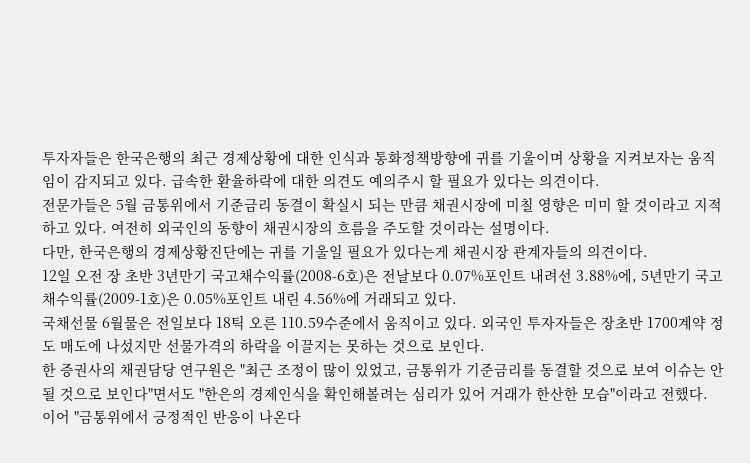투자자들은 한국은행의 최근 경제상황에 대한 인식과 통화정책방향에 귀를 기울이며 상황을 지켜보자는 움직임이 감지되고 있다. 급속한 환율하락에 대한 의견도 예의주시 할 필요가 있다는 의견이다.
전문가들은 5월 금통위에서 기준금리 동결이 확실시 되는 만큼 채권시장에 미칠 영향은 미미 할 것이라고 지적하고 있다. 여전히 외국인의 동향이 채권시장의 흐름을 주도할 것이라는 설명이다.
다만, 한국은행의 경제상황진단에는 귀를 기울일 필요가 있다는게 채권시장 관계자들의 의견이다.
12일 오전 장 초반 3년만기 국고채수익률(2008-6호)은 전날보다 0.07%포인트 내려선 3.88%에, 5년만기 국고채수익률(2009-1호)은 0.05%포인트 내린 4.56%에 거래되고 있다.
국채선물 6월물은 전일보다 18틱 오른 110.59수준에서 움직이고 있다. 외국인 투자자들은 장초반 1700계약 정도 매도에 나섰지만 선물가격의 하락을 이끌지는 못하는 것으로 보인다.
한 증권사의 채권담당 연구원은 "최근 조정이 많이 있었고, 금통위가 기준금리를 동결할 것으로 보여 이슈는 안될 것으로 보인다"면서도 "한은의 경제인식을 확인해볼려는 심리가 있어 거래가 한산한 모습"이라고 전했다.
이어 "금통위에서 긍정적인 반응이 나온다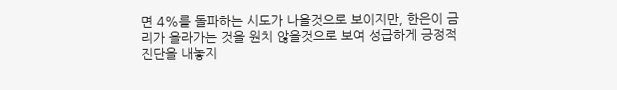면 4%를 돌파하는 시도가 나올것으로 보이지만, 한은이 금리가 올라가는 것을 원치 않을것으로 보여 성급하게 긍정적 진단을 내놓지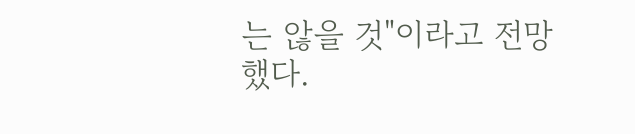는 않을 것"이라고 전망했다.